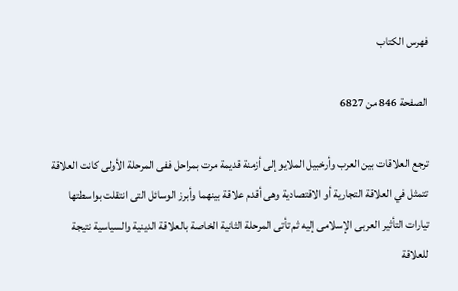فهرس الكتاب

الصفحة 846 من 6827

ترجع العلاقات بين العرب وأرخبيل الملايو إلى أزمنة قديمة مرت بمراحل ففى المرحلة الأولى كانت العلاقة تتمثل في العلاقة التجارية أو الاقتصادية وهى أقدم علاقة بينهما وأبرز الوسائل التى انتقلت بواسطتها تيارات التأثير العربى الإسلامى إليه ثم تأتى المرحلة الثانية الخاصة بالعلاقة الدينية والسياسية نتيجة للعلاقة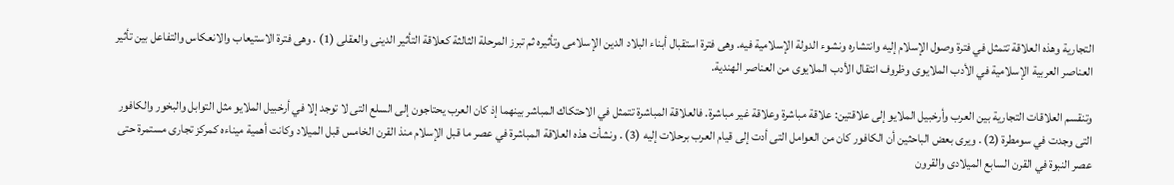التجارية وهذه العلاقة تتمثل في فترة وصول الإسلام إليه وانتشاره ونشوء الدولة الإسلامية فيه. وهى فترة استقبال أبناء البلاد الدين الإسلامى وتأثيره ثم تبرز المرحلة الثالثة كعلاقة التأثير الدينى والعقلى (1) . وهى فترة الاستيعاب والانعكاس والتفاعل بين تأثير العناصر العربية الإسلامية في الأدب الملايوى وظروف انتقال الأدب الملايوى من العناصر الهندية.

وتنقسم العلاقات التجارية بين العرب وأرخبيل الملايو إلى علاقتين: علاقة مباشرة وعلاقة غير مباشرة. فالعلاقة المباشرة تتمثل في الاحتكاك المباشر بينهما إذ كان العرب يحتاجون إلى السلع التى لا توجد إلا في أرخبيل الملايو مثل التوابل والبخور والكافور التى وجدت في سومطرة (2) . ويرى بعض الباحثين أن الكافور كان من العوامل التى أدت إلى قيام العرب برحلات إليه (3) . ونشأت هذه العلاقة المباشرة في عصر ما قبل الإسلام منذ القرن الخامس قبل الميلاد وكانت أهمية ميناءه كمركز تجارى مستمرة حتى عصر النبوة في القرن السابع الميلادى والقرون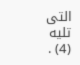التى تليه (4) .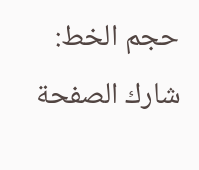حجم الخط:
شارك الصفحة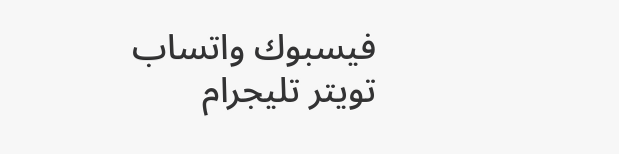فيسبوك واتساب تويتر تليجرام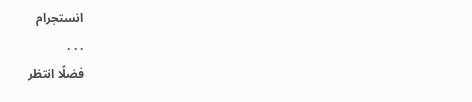انستجرام
. . .
فضلًا انتظر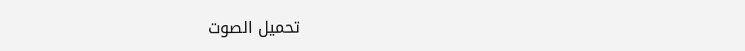تحميل الصوت